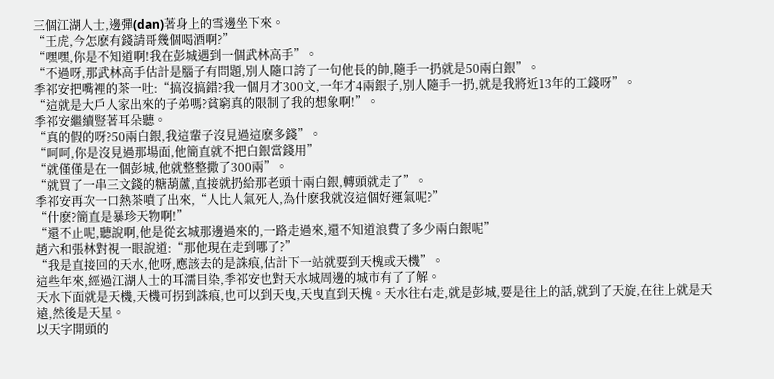三個江湖人士,邊彈(dan)著身上的雪邊坐下來。
“王虎,今怎麽有錢請哥幾個喝酒啊?”
“嘿嘿,你是不知道啊!我在彭城遇到一個武林高手”。
“不過呀,那武林高手估計是腦子有問題,別人隨口誇了一句他長的帥,隨手一扔就是50兩白銀”。
季祁安把嘴裡的茶一吐:“搞沒搞錯?我一個月才300文,一年才4兩銀子,別人隨手一扔,就是我將近13年的工錢呀”。
“這就是大戶人家出來的子弟嗎?貧窮真的限制了我的想象啊!”。
季祁安繼續豎著耳朵聽。
“真的假的呀?50兩白銀,我這輩子沒見過這麽多錢”。
“呵呵,你是沒見過那場面,他簡直就不把白銀當錢用”
“就僅僅是在一個彭城,他就整整撒了300兩”。
“就買了一串三文錢的糖葫蘆,直接就扔給那老頭十兩白銀,轉頭就走了”。
季祁安再次一口熱茶噴了出來,“人比人氣死人,為什麽我就沒這個好運氣呢?”
“什麽?簡直是暴珍天物啊!”
“還不止呢,聽說啊,他是從玄城那邊過來的,一路走過來,還不知道浪費了多少兩白銀呢”
趙六和張林對視一眼說道:“那他現在走到哪了?”
“我是直接回的天水,他呀,應該去的是誅痕,估計下一站就要到天槐或天機”。
這些年來,經過江湖人士的耳濡目染,季祁安也對天水城周邊的城市有了了解。
天水下面就是天機,天機可拐到誅痕,也可以到天曳,天曳直到天槐。天水往右走,就是彭城,要是往上的話,就到了天旋,在往上就是天遠,然後是天星。
以天字開頭的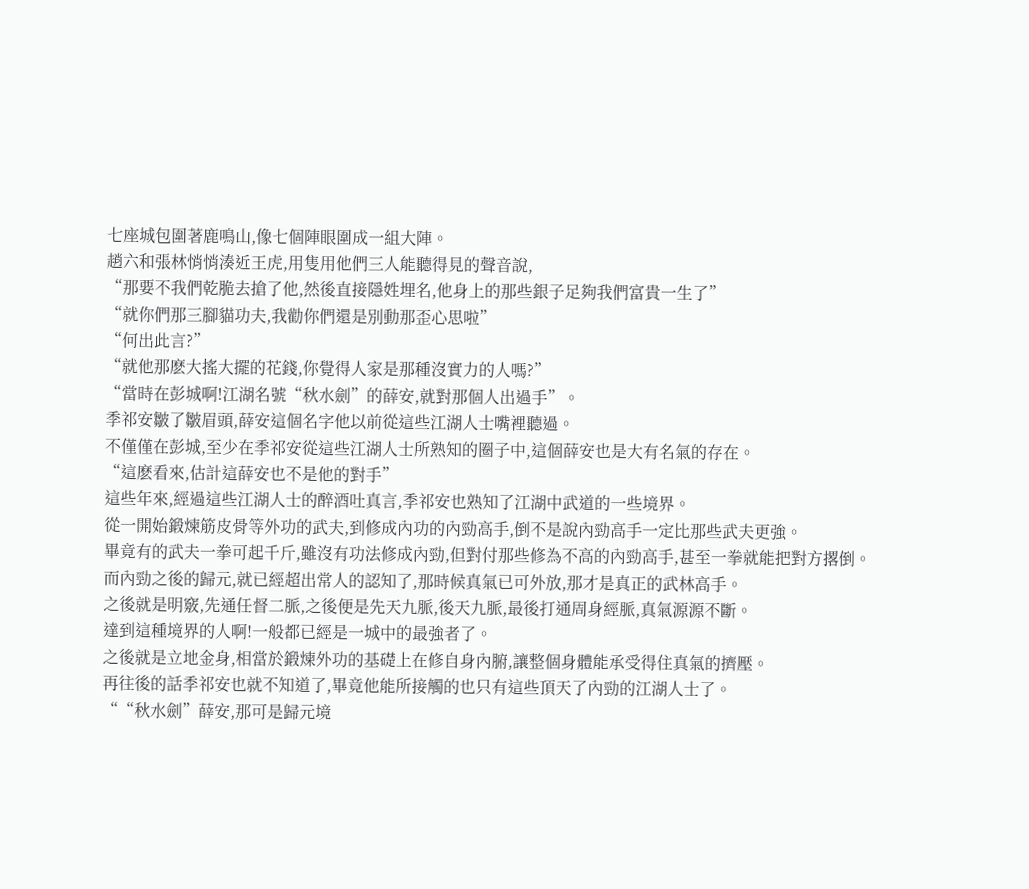七座城包圍著鹿鳴山,像七個陣眼圍成一組大陣。
趙六和張林悄悄湊近王虎,用隻用他們三人能聽得見的聲音說,
“那要不我們乾脆去搶了他,然後直接隱姓埋名,他身上的那些銀子足夠我們富貴一生了”
“就你們那三腳貓功夫,我勸你們還是別動那歪心思啦”
“何出此言?”
“就他那麽大搖大擺的花錢,你覺得人家是那種沒實力的人嗎?”
“當時在彭城啊!江湖名號“秋水劍”的薛安,就對那個人出過手”。
季祁安皺了皺眉頭,薛安這個名字他以前從這些江湖人士嘴裡聽過。
不僅僅在彭城,至少在季祁安從這些江湖人士所熟知的圈子中,這個薛安也是大有名氣的存在。
“這麽看來,估計這薛安也不是他的對手”
這些年來,經過這些江湖人士的醉酒吐真言,季祁安也熟知了江湖中武道的一些境界。
從一開始鍛煉筋皮骨等外功的武夫,到修成內功的內勁高手,倒不是說內勁高手一定比那些武夫更強。
畢竟有的武夫一拳可起千斤,雖沒有功法修成內勁,但對付那些修為不高的內勁高手,甚至一拳就能把對方撂倒。
而內勁之後的歸元,就已經超出常人的認知了,那時候真氣已可外放,那才是真正的武林高手。
之後就是明竅,先通任督二脈,之後便是先天九脈,後天九脈,最後打通周身經脈,真氣源源不斷。
達到這種境界的人啊!一般都已經是一城中的最強者了。
之後就是立地金身,相當於鍛煉外功的基礎上在修自身內腑,讓整個身體能承受得住真氣的擠壓。
再往後的話季祁安也就不知道了,畢竟他能所接觸的也只有這些頂天了內勁的江湖人士了。
““秋水劍”薛安,那可是歸元境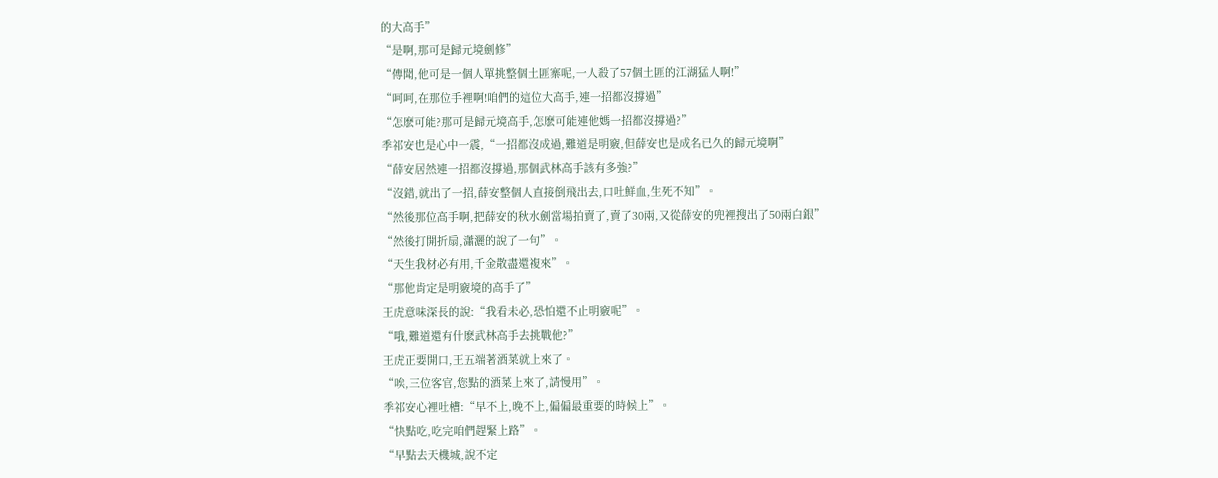的大高手”
“是啊,那可是歸元境劍修”
“傳聞,他可是一個人單挑整個土匪寨呢,一人殺了57個土匪的江湖猛人啊!”
“呵呵,在那位手裡啊!咱們的這位大高手,連一招都沒撐過”
“怎麽可能?那可是歸元境高手,怎麽可能連他媽一招都沒撐過?”
季祁安也是心中一震,“一招都沒成過,難道是明竅,但薛安也是成名已久的歸元境啊”
“薛安居然連一招都沒撐過,那個武林高手該有多強?”
“沒錯,就出了一招,薛安整個人直接倒飛出去,口吐鮮血,生死不知”。
“然後那位高手啊,把薛安的秋水劍當場拍賣了,賣了30兩,又從薛安的兜裡搜出了50兩白銀”
“然後打開折扇,瀟灑的說了一句”。
“天生我材必有用,千金散盡還複來”。
“那他肯定是明竅境的高手了”
王虎意味深長的說:“我看未必,恐怕還不止明竅呢”。
“哦,難道還有什麽武林高手去挑戰他?”
王虎正要開口,王五端著酒菜就上來了。
“唉,三位客官,您點的酒菜上來了,請慢用”。
季祁安心裡吐槽:“早不上,晚不上,偏偏最重要的時候上”。
“快點吃,吃完咱們趕緊上路”。
“早點去天機城,說不定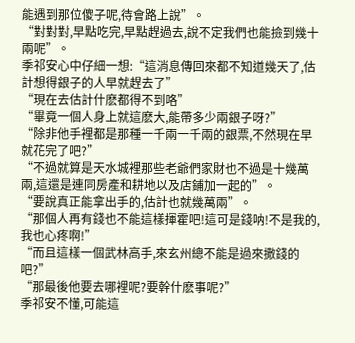能遇到那位傻子呢,待會路上說”。
“對對對,早點吃完,早點趕過去,說不定我們也能撿到幾十兩呢”。
季祁安心中仔細一想:“這消息傳回來都不知道幾天了,估計想得銀子的人早就趕去了”
“現在去估計什麽都得不到咯”
“畢竟一個人身上就這麽大,能帶多少兩銀子呀?”
“除非他手裡都是那種一千兩一千兩的銀票,不然現在早就花完了吧?”
“不過就算是天水城裡那些老爺們家財也不過是十幾萬兩,這還是連同房產和耕地以及店鋪加一起的”。
“要說真正能拿出手的,估計也就幾萬兩”。
“那個人再有錢也不能這樣揮霍吧!這可是錢呐!不是我的,我也心疼啊!”
“而且這樣一個武林高手,來玄州總不能是過來撒錢的吧?”
“那最後他要去哪裡呢?要幹什麽事呢?”
季祁安不懂,可能這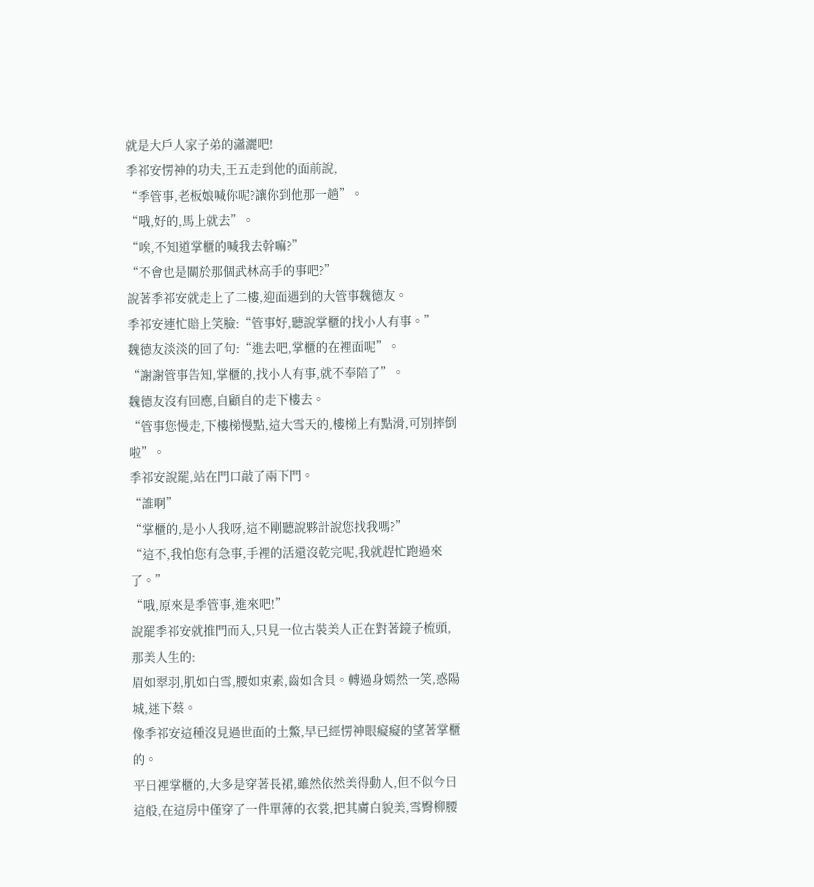就是大戶人家子弟的瀟灑吧!
季祁安愣神的功夫,王五走到他的面前說,
“季管事,老板娘喊你呢?讓你到他那一趟”。
“哦,好的,馬上就去”。
“唉,不知道掌櫃的喊我去幹嘛?”
“不會也是關於那個武林高手的事吧?”
說著季祁安就走上了二樓,迎面遇到的大管事魏德友。
季祁安連忙賠上笑臉:“管事好,聽說掌櫃的找小人有事。”
魏德友淡淡的回了句:“進去吧,掌櫃的在裡面呢”。
“謝謝管事告知,掌櫃的,找小人有事,就不奉陪了”。
魏德友沒有回應,自顧自的走下樓去。
“管事您慢走,下樓梯慢點,這大雪天的,樓梯上有點滑,可別摔倒啦”。
季祁安說罷,站在門口敲了兩下門。
“誰啊”
“掌櫃的,是小人我呀,這不剛聽說夥計說您找我嗎?”
“這不,我怕您有急事,手裡的活還沒乾完呢,我就趕忙跑過來了。”
“哦,原來是季管事,進來吧!”
說罷季祁安就推門而入,只見一位古裝美人正在對著鏡子梳頭,那美人生的:
眉如翠羽,肌如白雪,腰如束素,齒如含貝。轉過身嫣然一笑,惑陽城,迷下蔡。
像季祁安這種沒見過世面的土鱉,早已經愣神眼癡癡的望著掌櫃的。
平日裡掌櫃的,大多是穿著長裙,雖然依然美得動人,但不似今日這般,在這房中僅穿了一件單薄的衣裳,把其膚白貌美,雪臀柳腰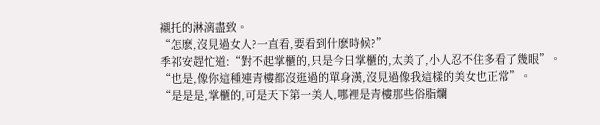襯托的淋漓盡致。
“怎麽,沒見過女人?一直看,要看到什麽時候?”
季祁安趕忙道:“對不起掌櫃的,只是今日掌櫃的,太美了,小人忍不住多看了幾眼”。
“也是,像你這種連青樓都沒逛過的單身漢,沒見過像我這樣的美女也正常”。
“是是是,掌櫃的,可是天下第一美人,哪裡是青樓那些俗脂爛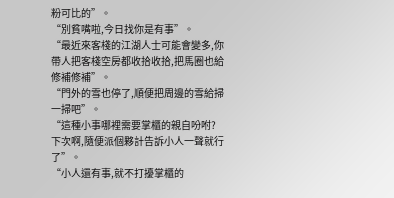粉可比的”。
“別貧嘴啦,今日找你是有事”。
“最近來客棧的江湖人士可能會變多,你帶人把客棧空房都收拾收拾,把馬圈也給修補修補”。
“門外的雪也停了,順便把周邊的雪給掃一掃吧”。
“這種小事哪裡需要掌櫃的親自吩咐?下次啊,隨便派個夥計告訴小人一聲就行了”。
“小人還有事,就不打擾掌櫃的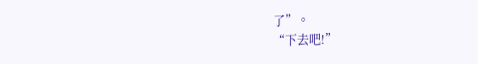了”。
“下去吧!”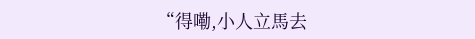“得嘞,小人立馬去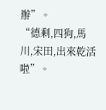辦”。
“德剩,四狗,馬川,宋田,出來乾活啦”。